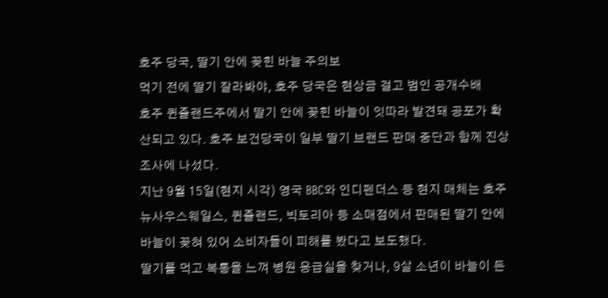호주 당국, 딸기 안에 꽂힌 바늘 주의보
먹기 전에 딸기 잘라봐야, 호주 당국은 현상금 걸고 범인 공개수배
호주 퀸즐랜드주에서 딸기 안에 꽂힌 바늘이 잇따라 발견돼 공포가 확산되고 있다. 호주 보건당국이 일부 딸기 브랜드 판매 중단과 함께 진상 조사에 나섰다.
지난 9월 15일(현지 시각) 영국 BBC와 인디펜더스 등 현지 매체는 호주 뉴사우스웨일스, 퀸즐랜드, 빅토리아 등 소매점에서 판매된 딸기 안에 바늘이 꽂혀 있어 소비자들이 피해를 봤다고 보도했다.
딸기를 먹고 복통을 느껴 병원 응급실을 찾거나, 9살 소년이 바늘이 든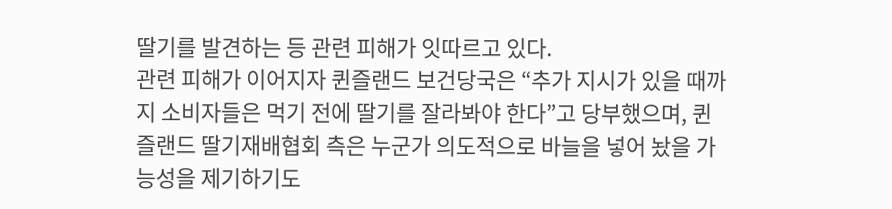딸기를 발견하는 등 관련 피해가 잇따르고 있다.
관련 피해가 이어지자 퀸즐랜드 보건당국은 “추가 지시가 있을 때까지 소비자들은 먹기 전에 딸기를 잘라봐야 한다”고 당부했으며, 퀸즐랜드 딸기재배협회 측은 누군가 의도적으로 바늘을 넣어 놨을 가능성을 제기하기도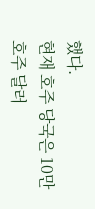했다.
현재 호주 당국은 10만 호주 달러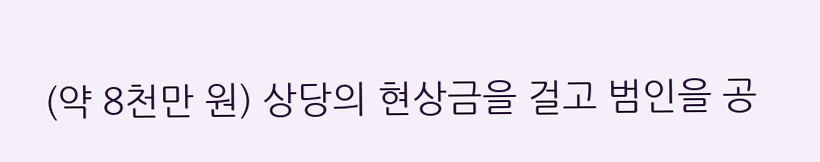(약 8천만 원) 상당의 현상금을 걸고 범인을 공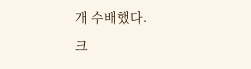개 수배했다.
크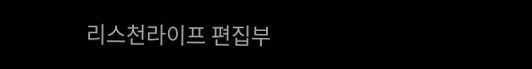리스천라이프 편집부